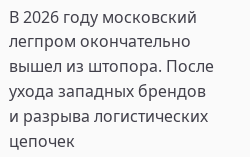В 2026 году московский легпром окончательно вышел из штопора. После ухода западных брендов и разрыва логистических цепочек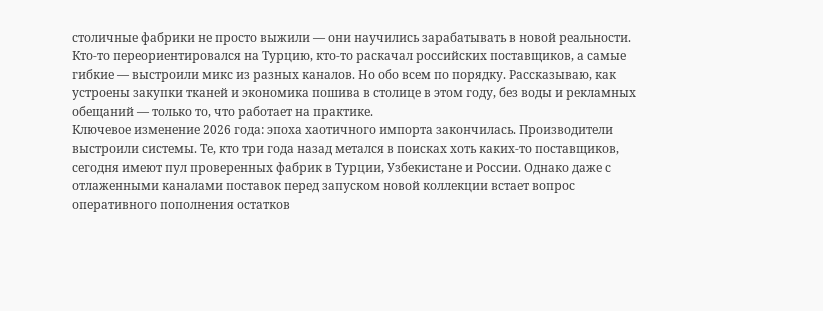столичные фабрики не просто выжили — они научились зарабатывать в новой реальности. Кто-то переориентировался на Турцию, кто-то раскачал российских поставщиков, а самые гибкие — выстроили микс из разных каналов. Но обо всем по порядку. Рассказываю, как устроены закупки тканей и экономика пошива в столице в этом году, без воды и рекламных обещаний — только то, что работает на практике.
Ключевое изменение 2026 года: эпоха хаотичного импорта закончилась. Производители выстроили системы. Те, кто три года назад метался в поисках хоть каких-то поставщиков, сегодня имеют пул проверенных фабрик в Турции, Узбекистане и России. Однако даже с отлаженными каналами поставок перед запуском новой коллекции встает вопрос оперативного пополнения остатков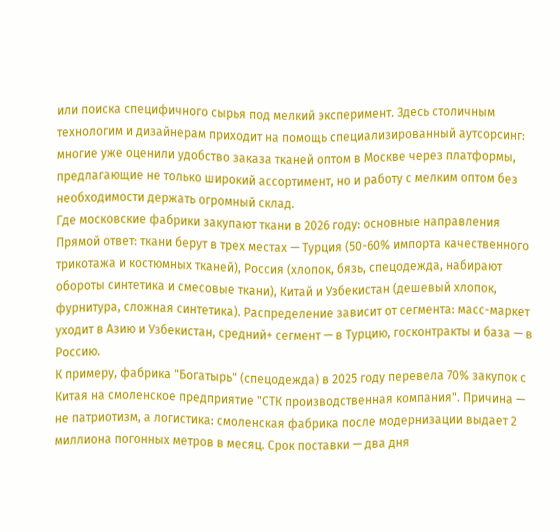или поиска специфичного сырья под мелкий эксперимент. Здесь столичным технологим и дизайнерам приходит на помощь специализированный аутсорсинг: многие уже оценили удобство заказа тканей оптом в Москве через платформы, предлагающие не только широкий ассортимент, но и работу с мелким оптом без необходимости держать огромный склад.
Где московские фабрики закупают ткани в 2026 году: основные направления
Прямой ответ: ткани берут в трех местах — Турция (50-60% импорта качественного трикотажа и костюмных тканей), Россия (хлопок, бязь, спецодежда, набирают обороты синтетика и смесовые ткани), Китай и Узбекистан (дешевый хлопок, фурнитура, сложная синтетика). Распределение зависит от сегмента: масс-маркет уходит в Азию и Узбекистан, средний+ сегмент — в Турцию, госконтракты и база — в Россию.
К примеру, фабрика "Богатырь" (спецодежда) в 2025 году перевела 70% закупок с Китая на смоленское предприятие "СТК производственная компания". Причина — не патриотизм, а логистика: смоленская фабрика после модернизации выдает 2 миллиона погонных метров в месяц. Срок поставки — два дня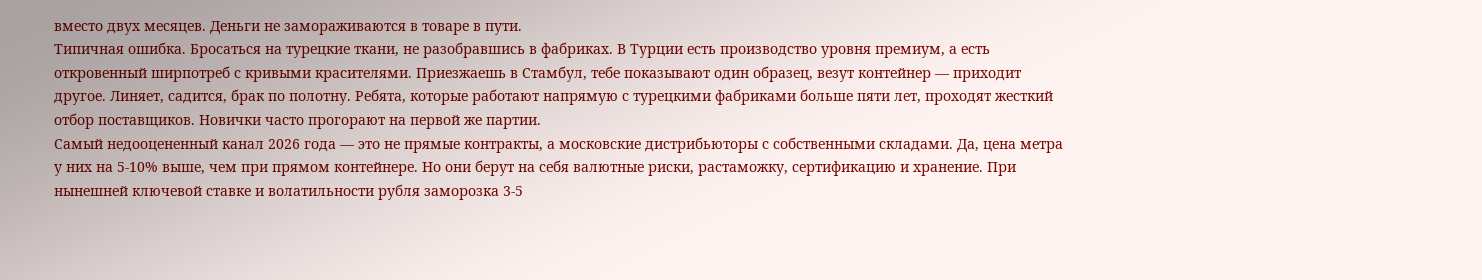вместо двух месяцев. Деньги не замораживаются в товаре в пути.
Типичная ошибка. Бросаться на турецкие ткани, не разобравшись в фабриках. В Турции есть производство уровня премиум, а есть откровенный ширпотреб с кривыми красителями. Приезжаешь в Стамбул, тебе показывают один образец, везут контейнер — приходит другое. Линяет, садится, брак по полотну. Ребята, которые работают напрямую с турецкими фабриками больше пяти лет, проходят жесткий отбор поставщиков. Новички часто прогорают на первой же партии.
Самый недооцененный канал 2026 года — это не прямые контракты, а московские дистрибьюторы с собственными складами. Да, цена метра у них на 5-10% выше, чем при прямом контейнере. Но они берут на себя валютные риски, растаможку, сертификацию и хранение. При нынешней ключевой ставке и волатильности рубля заморозка 3-5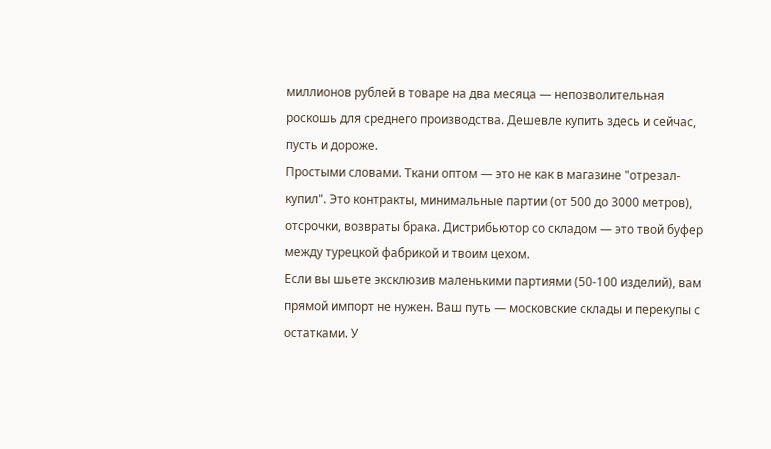миллионов рублей в товаре на два месяца — непозволительная роскошь для среднего производства. Дешевле купить здесь и сейчас, пусть и дороже.
Простыми словами. Ткани оптом — это не как в магазине "отрезал-купил". Это контракты, минимальные партии (от 500 до 3000 метров), отсрочки, возвраты брака. Дистрибьютор со складом — это твой буфер между турецкой фабрикой и твоим цехом.
Если вы шьете эксклюзив маленькими партиями (50-100 изделий), вам прямой импорт не нужен. Ваш путь — московские склады и перекупы с остатками. У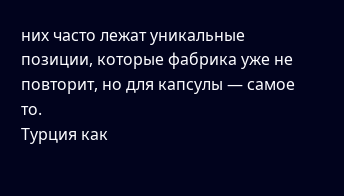них часто лежат уникальные позиции, которые фабрика уже не повторит, но для капсулы — самое то.
Турция как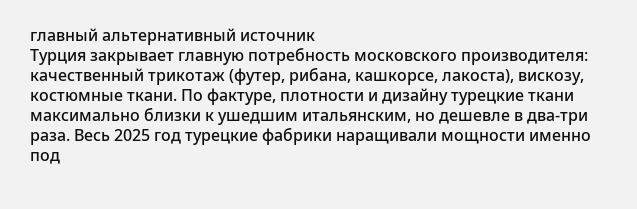главный альтернативный источник
Турция закрывает главную потребность московского производителя: качественный трикотаж (футер, рибана, кашкорсе, лакоста), вискозу, костюмные ткани. По фактуре, плотности и дизайну турецкие ткани максимально близки к ушедшим итальянским, но дешевле в два-три раза. Весь 2025 год турецкие фабрики наращивали мощности именно под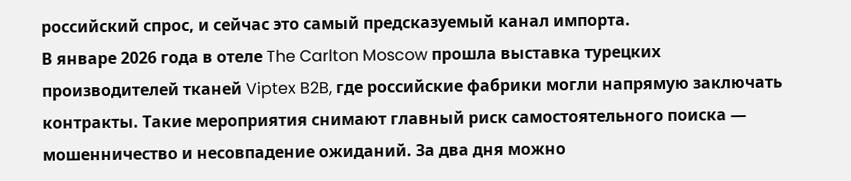российский спрос, и сейчас это самый предсказуемый канал импорта.
В январе 2026 года в отеле The Carlton Moscow прошла выставка турецких производителей тканей Viptex B2B, где российские фабрики могли напрямую заключать контракты. Такие мероприятия снимают главный риск самостоятельного поиска — мошенничество и несовпадение ожиданий. За два дня можно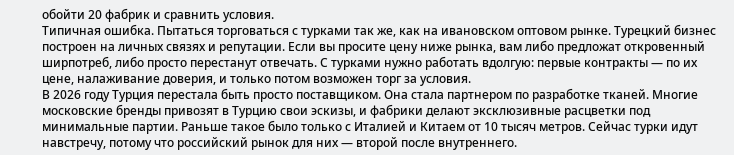обойти 20 фабрик и сравнить условия.
Типичная ошибка. Пытаться торговаться с турками так же, как на ивановском оптовом рынке. Турецкий бизнес построен на личных связях и репутации. Если вы просите цену ниже рынка, вам либо предложат откровенный ширпотреб, либо просто перестанут отвечать. С турками нужно работать вдолгую: первые контракты — по их цене, налаживание доверия, и только потом возможен торг за условия.
В 2026 году Турция перестала быть просто поставщиком. Она стала партнером по разработке тканей. Многие московские бренды привозят в Турцию свои эскизы, и фабрики делают эксклюзивные расцветки под минимальные партии. Раньше такое было только с Италией и Китаем от 10 тысяч метров. Сейчас турки идут навстречу, потому что российский рынок для них — второй после внутреннего.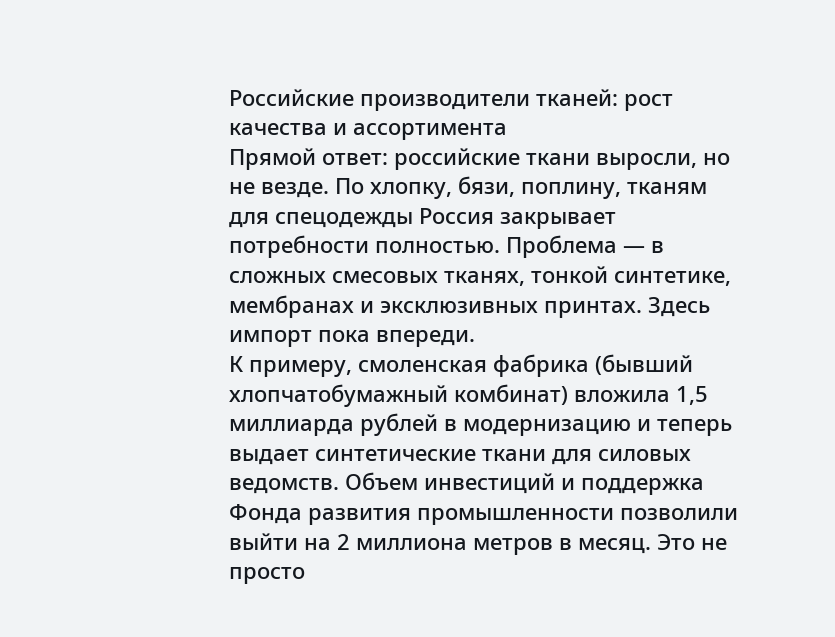Российские производители тканей: рост качества и ассортимента
Прямой ответ: российские ткани выросли, но не везде. По хлопку, бязи, поплину, тканям для спецодежды Россия закрывает потребности полностью. Проблема — в сложных смесовых тканях, тонкой синтетике, мембранах и эксклюзивных принтах. Здесь импорт пока впереди.
К примеру, смоленская фабрика (бывший хлопчатобумажный комбинат) вложила 1,5 миллиарда рублей в модернизацию и теперь выдает синтетические ткани для силовых ведомств. Объем инвестиций и поддержка Фонда развития промышленности позволили выйти на 2 миллиона метров в месяц. Это не просто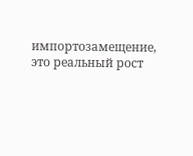импортозамещение, это реальный рост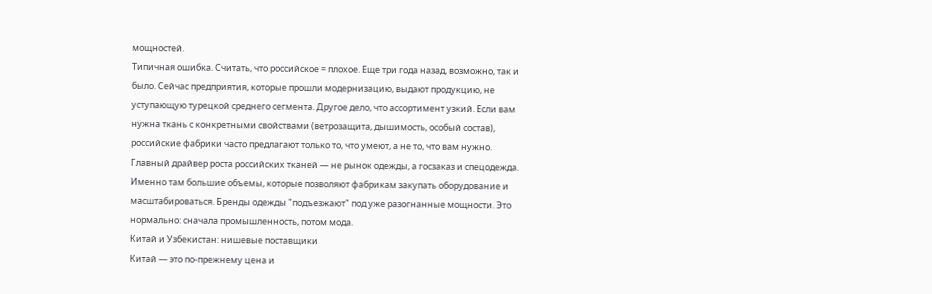мощностей.
Типичная ошибка. Считать, что российское = плохое. Еще три года назад, возможно, так и было. Сейчас предприятия, которые прошли модернизацию, выдают продукцию, не уступающую турецкой среднего сегмента. Другое дело, что ассортимент узкий. Если вам нужна ткань с конкретными свойствами (ветрозащита, дышимость, особый состав), российские фабрики часто предлагают только то, что умеют, а не то, что вам нужно.
Главный драйвер роста российских тканей — не рынок одежды, а госзаказ и спецодежда. Именно там большие объемы, которые позволяют фабрикам закупать оборудование и масштабироваться. Бренды одежды "подъезжают" под уже разогнанные мощности. Это нормально: сначала промышленность, потом мода.
Китай и Узбекистан: нишевые поставщики
Китай — это по-прежнему цена и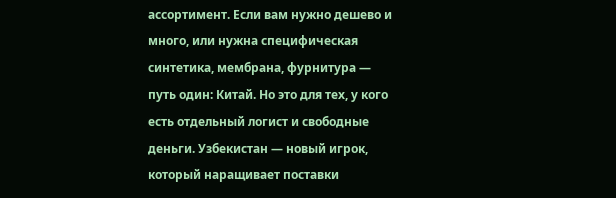ассортимент. Если вам нужно дешево и много, или нужна специфическая синтетика, мембрана, фурнитура — путь один: Китай. Но это для тех, у кого есть отдельный логист и свободные деньги. Узбекистан — новый игрок, который наращивает поставки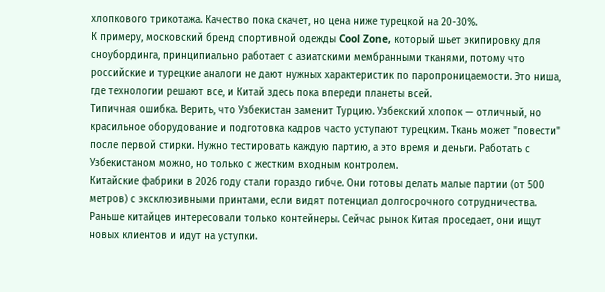хлопкового трикотажа. Качество пока скачет, но цена ниже турецкой на 20-30%.
К примеру, московский бренд спортивной одежды Cool Zone, который шьет экипировку для сноубординга, принципиально работает с азиатскими мембранными тканями, потому что российские и турецкие аналоги не дают нужных характеристик по паропроницаемости. Это ниша, где технологии решают все, и Китай здесь пока впереди планеты всей.
Типичная ошибка. Верить, что Узбекистан заменит Турцию. Узбекский хлопок — отличный, но красильное оборудование и подготовка кадров часто уступают турецким. Ткань может "повести" после первой стирки. Нужно тестировать каждую партию, а это время и деньги. Работать с Узбекистаном можно, но только с жестким входным контролем.
Китайские фабрики в 2026 году стали гораздо гибче. Они готовы делать малые партии (от 500 метров) с эксклюзивными принтами, если видят потенциал долгосрочного сотрудничества. Раньше китайцев интересовали только контейнеры. Сейчас рынок Китая проседает, они ищут новых клиентов и идут на уступки.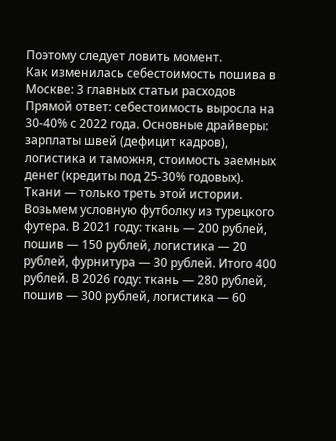Поэтому следует ловить момент.
Как изменилась себестоимость пошива в Москве: 3 главных статьи расходов
Прямой ответ: себестоимость выросла на 30-40% с 2022 года. Основные драйверы: зарплаты швей (дефицит кадров), логистика и таможня, стоимость заемных денег (кредиты под 25-30% годовых). Ткани — только треть этой истории.
Возьмем условную футболку из турецкого футера. В 2021 году: ткань — 200 рублей, пошив — 150 рублей, логистика — 20 рублей, фурнитура — 30 рублей. Итого 400 рублей. В 2026 году: ткань — 280 рублей, пошив — 300 рублей, логистика — 60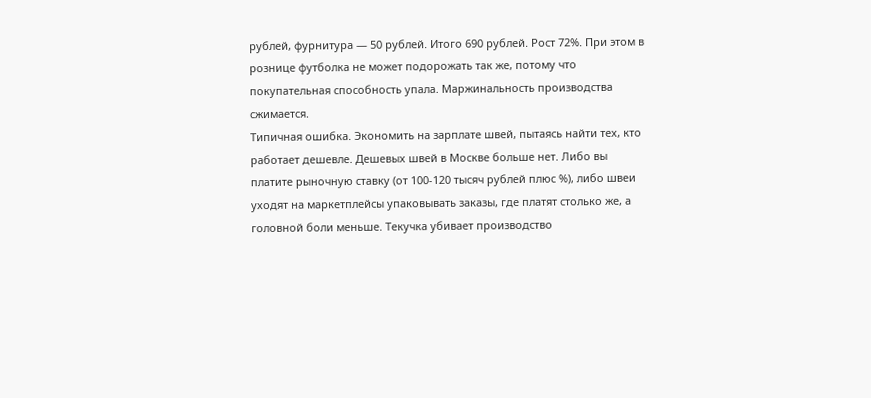рублей, фурнитура — 50 рублей. Итого 690 рублей. Рост 72%. При этом в рознице футболка не может подорожать так же, потому что покупательная способность упала. Маржинальность производства сжимается.
Типичная ошибка. Экономить на зарплате швей, пытаясь найти тех, кто работает дешевле. Дешевых швей в Москве больше нет. Либо вы платите рыночную ставку (от 100-120 тысяч рублей плюс %), либо швеи уходят на маркетплейсы упаковывать заказы, где платят столько же, а головной боли меньше. Текучка убивает производство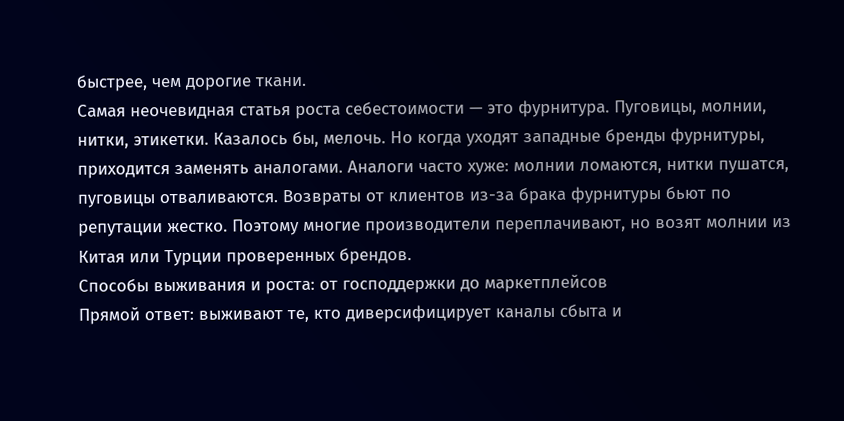быстрее, чем дорогие ткани.
Самая неочевидная статья роста себестоимости — это фурнитура. Пуговицы, молнии, нитки, этикетки. Казалось бы, мелочь. Но когда уходят западные бренды фурнитуры, приходится заменять аналогами. Аналоги часто хуже: молнии ломаются, нитки пушатся, пуговицы отваливаются. Возвраты от клиентов из-за брака фурнитуры бьют по репутации жестко. Поэтому многие производители переплачивают, но возят молнии из Китая или Турции проверенных брендов.
Способы выживания и роста: от господдержки до маркетплейсов
Прямой ответ: выживают те, кто диверсифицирует каналы сбыта и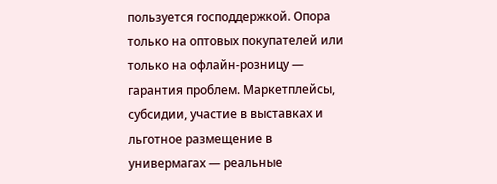пользуется господдержкой. Опора только на оптовых покупателей или только на офлайн-розницу — гарантия проблем. Маркетплейсы, субсидии, участие в выставках и льготное размещение в универмагах — реальные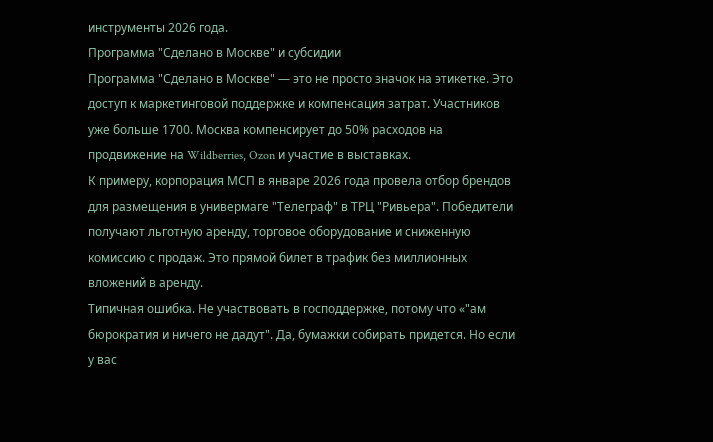инструменты 2026 года.
Программа "Сделано в Москве" и субсидии
Программа "Сделано в Москве" — это не просто значок на этикетке. Это доступ к маркетинговой поддержке и компенсация затрат. Участников уже больше 1700. Москва компенсирует до 50% расходов на продвижение на Wildberries, Ozon и участие в выставках.
К примеру, корпорация МСП в январе 2026 года провела отбор брендов для размещения в универмаге "Телеграф" в ТРЦ "Ривьера". Победители получают льготную аренду, торговое оборудование и сниженную комиссию с продаж. Это прямой билет в трафик без миллионных вложений в аренду.
Типичная ошибка. Не участвовать в господдержке, потому что «"ам бюрократия и ничего не дадут". Да, бумажки собирать придется. Но если у вас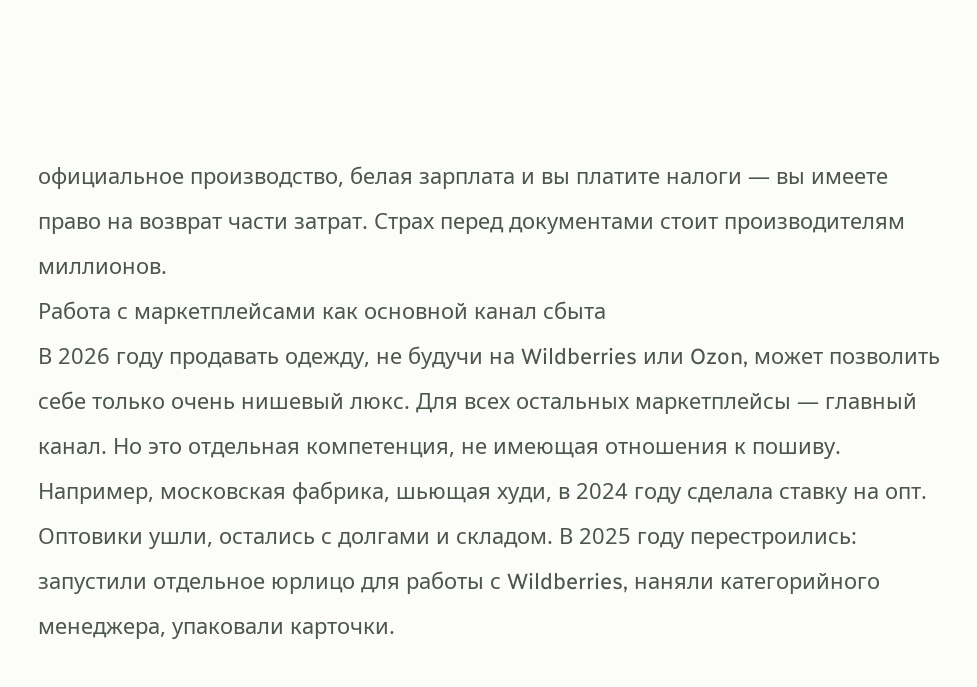официальное производство, белая зарплата и вы платите налоги — вы имеете право на возврат части затрат. Страх перед документами стоит производителям миллионов.
Работа с маркетплейсами как основной канал сбыта
В 2026 году продавать одежду, не будучи на Wildberries или Ozon, может позволить себе только очень нишевый люкс. Для всех остальных маркетплейсы — главный канал. Но это отдельная компетенция, не имеющая отношения к пошиву.
Например, московская фабрика, шьющая худи, в 2024 году сделала ставку на опт. Оптовики ушли, остались с долгами и складом. В 2025 году перестроились: запустили отдельное юрлицо для работы с Wildberries, наняли категорийного менеджера, упаковали карточки.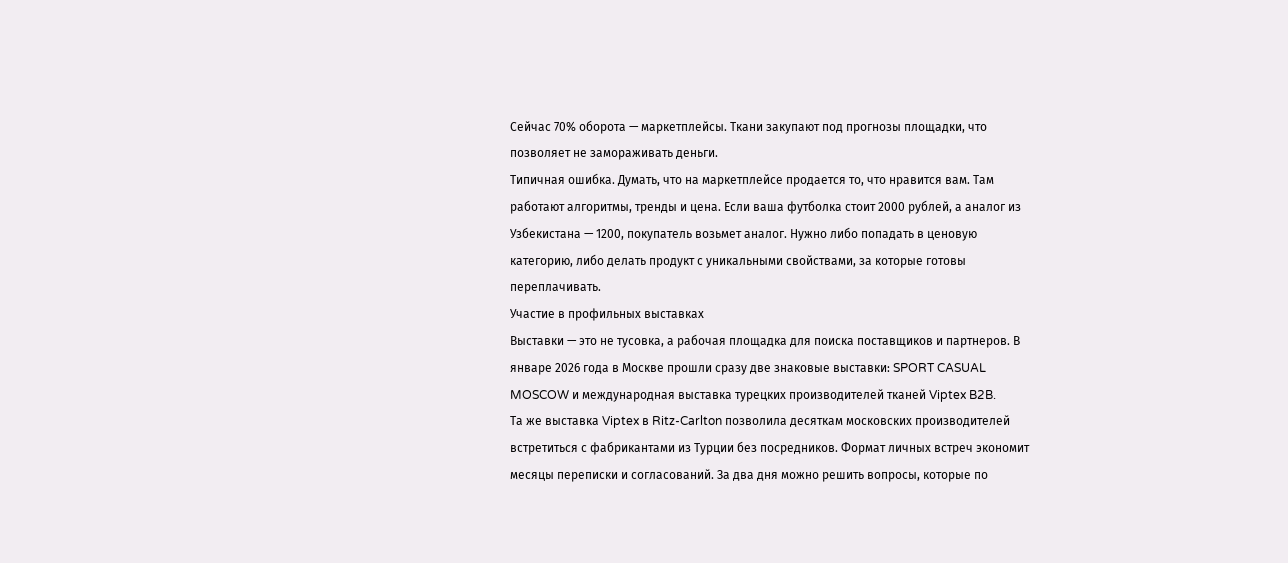Сейчас 70% оборота — маркетплейсы. Ткани закупают под прогнозы площадки, что позволяет не замораживать деньги.
Типичная ошибка. Думать, что на маркетплейсе продается то, что нравится вам. Там работают алгоритмы, тренды и цена. Если ваша футболка стоит 2000 рублей, а аналог из Узбекистана — 1200, покупатель возьмет аналог. Нужно либо попадать в ценовую категорию, либо делать продукт с уникальными свойствами, за которые готовы переплачивать.
Участие в профильных выставках
Выставки — это не тусовка, а рабочая площадка для поиска поставщиков и партнеров. В январе 2026 года в Москве прошли сразу две знаковые выставки: SPORT CASUAL MOSCOW и международная выставка турецких производителей тканей Viptex B2B.
Та же выставка Viptex в Ritz-Carlton позволила десяткам московских производителей встретиться с фабрикантами из Турции без посредников. Формат личных встреч экономит месяцы переписки и согласований. За два дня можно решить вопросы, которые по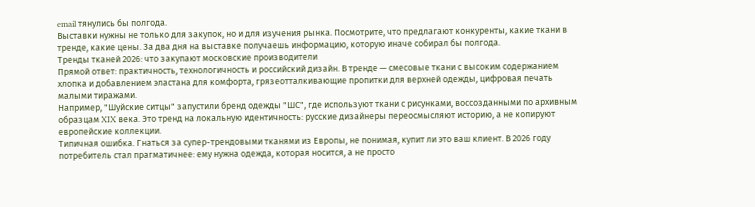email тянулись бы полгода.
Выставки нужны не только для закупок, но и для изучения рынка. Посмотрите, что предлагают конкуренты, какие ткани в тренде, какие цены. За два дня на выставке получаешь информацию, которую иначе собирал бы полгода.
Тренды тканей 2026: что закупают московские производители
Прямой ответ: практичность, технологичность и российский дизайн. В тренде — смесовые ткани с высоким содержанием хлопка и добавлением эластана для комфорта, грязеотталкивающие пропитки для верхней одежды, цифровая печать малыми тиражами.
Например, "Шуйские ситцы" запустили бренд одежды "ШС", где используют ткани с рисунками, воссозданными по архивным образцам XIX века. Это тренд на локальную идентичность: русские дизайнеры переосмысляют историю, а не копируют европейские коллекции.
Типичная ошибка. Гнаться за супер-трендовыми тканями из Европы, не понимая, купит ли это ваш клиент. В 2026 году потребитель стал прагматичнее: ему нужна одежда, которая носится, а не просто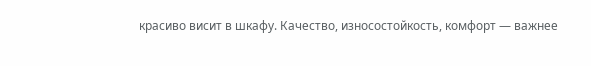красиво висит в шкафу. Качество, износостойкость, комфорт — важнее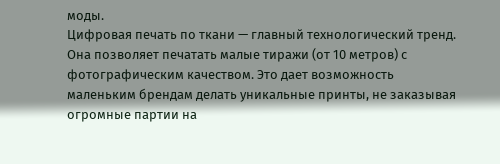моды.
Цифровая печать по ткани — главный технологический тренд. Она позволяет печатать малые тиражи (от 10 метров) с фотографическим качеством. Это дает возможность маленьким брендам делать уникальные принты, не заказывая огромные партии на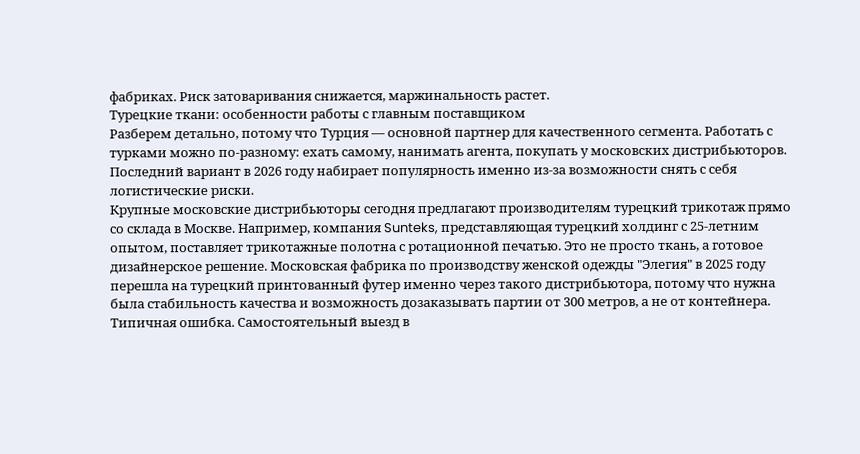фабриках. Риск затоваривания снижается, маржинальность растет.
Турецкие ткани: особенности работы с главным поставщиком
Разберем детально, потому что Турция — основной партнер для качественного сегмента. Работать с турками можно по-разному: ехать самому, нанимать агента, покупать у московских дистрибьюторов. Последний вариант в 2026 году набирает популярность именно из-за возможности снять с себя логистические риски.
Крупные московские дистрибьюторы сегодня предлагают производителям турецкий трикотаж прямо со склада в Москве. Например, компания Sunteks, представляющая турецкий холдинг с 25-летним опытом, поставляет трикотажные полотна с ротационной печатью. Это не просто ткань, а готовое дизайнерское решение. Московская фабрика по производству женской одежды "Элегия" в 2025 году перешла на турецкий принтованный футер именно через такого дистрибьютора, потому что нужна была стабильность качества и возможность дозаказывать партии от 300 метров, а не от контейнера.
Типичная ошибка. Самостоятельный выезд в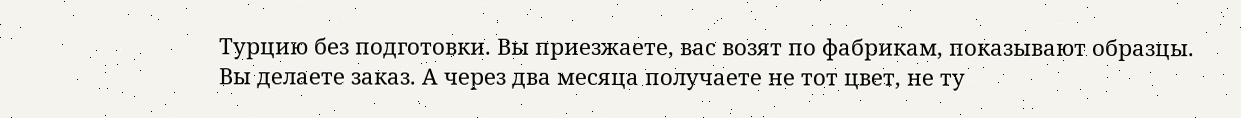Турцию без подготовки. Вы приезжаете, вас возят по фабрикам, показывают образцы. Вы делаете заказ. А через два месяца получаете не тот цвет, не ту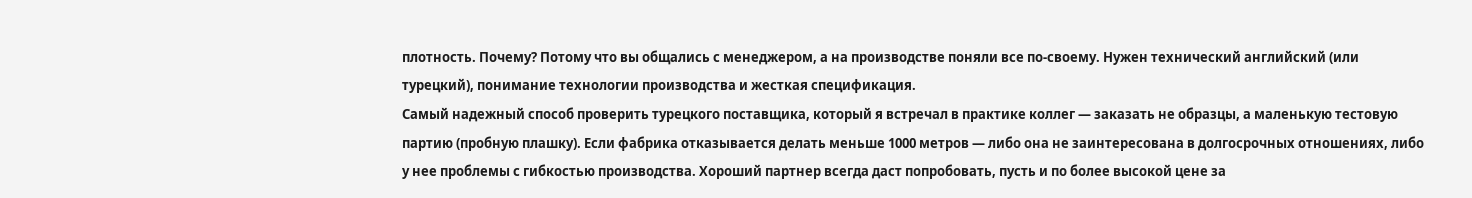плотность. Почему? Потому что вы общались с менеджером, а на производстве поняли все по-своему. Нужен технический английский (или турецкий), понимание технологии производства и жесткая спецификация.
Самый надежный способ проверить турецкого поставщика, который я встречал в практике коллег — заказать не образцы, а маленькую тестовую партию (пробную плашку). Если фабрика отказывается делать меньше 1000 метров — либо она не заинтересована в долгосрочных отношениях, либо у нее проблемы с гибкостью производства. Хороший партнер всегда даст попробовать, пусть и по более высокой цене за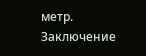метр.
Заключение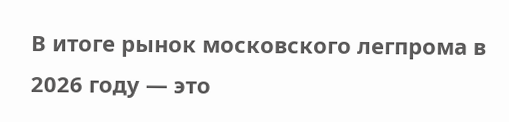В итоге рынок московского легпрома в 2026 году — это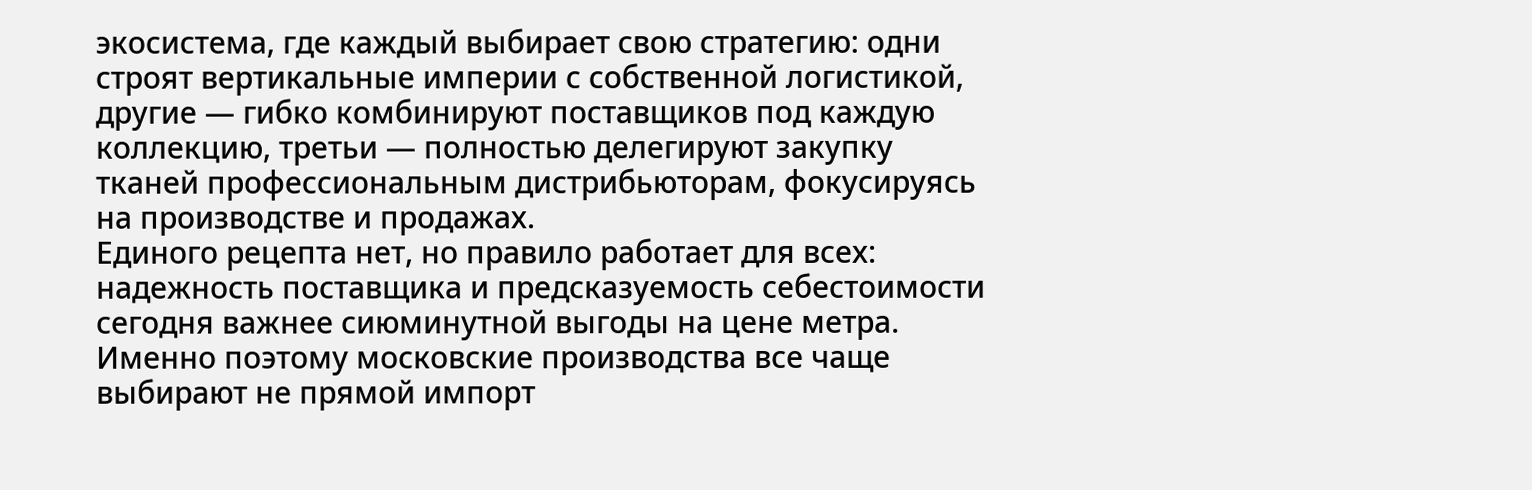экосистема, где каждый выбирает свою стратегию: одни строят вертикальные империи с собственной логистикой, другие — гибко комбинируют поставщиков под каждую коллекцию, третьи — полностью делегируют закупку тканей профессиональным дистрибьюторам, фокусируясь на производстве и продажах.
Единого рецепта нет, но правило работает для всех: надежность поставщика и предсказуемость себестоимости сегодня важнее сиюминутной выгоды на цене метра. Именно поэтому московские производства все чаще выбирают не прямой импорт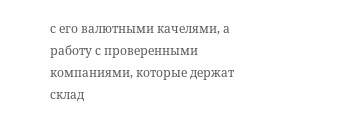с его валютными качелями, а работу с проверенными компаниями, которые держат склад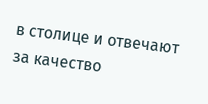в столице и отвечают за качество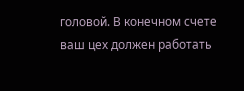головой. В конечном счете ваш цех должен работать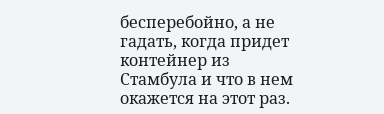бесперебойно, а не гадать, когда придет контейнер из Стамбула и что в нем окажется на этот раз.